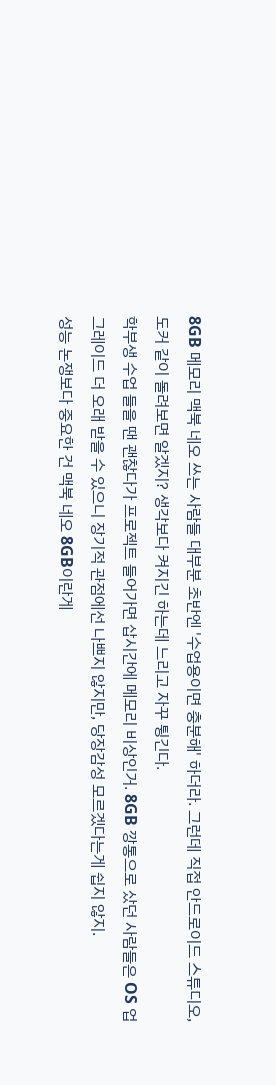8GB 메모리 맥북 네오 쓰는 사람들 대부분 초반엔 '수업용이면 충분해' 하더라. 그런데 직접 안드로이드 스튜디오, 도커 같이 돌려보면 알겠지? 생각보다 켜지긴 하는데 느리고 자꾸 튕긴다.
학부생 수업 들을 땐 괜찮다가 프로젝트 들어가면 삽시간에 메모리 비상인거. 8GB 깡통으로 샀던 사람들은 OS 업그레이드 더 오래 받을 수 있으니 장기적 관점에선 나쁘지 않지만, 당장감성 모르겠다는게 쉽지 않지.
성능 논쟁보다 중요한 건 맥북 네오 8GB이란게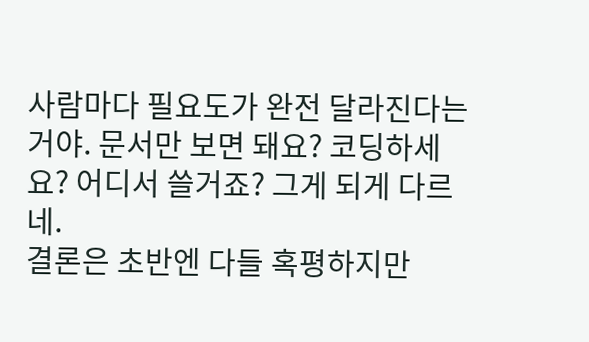사람마다 필요도가 완전 달라진다는거야. 문서만 보면 돼요? 코딩하세요? 어디서 쓸거죠? 그게 되게 다르네.
결론은 초반엔 다들 혹평하지만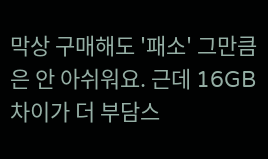막상 구매해도 '패소' 그만큼은 안 아쉬워요. 근데 16GB 차이가 더 부담스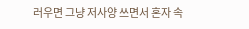러우면 그냥 저사양 쓰면서 혼자 속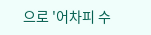으로 '어차피 수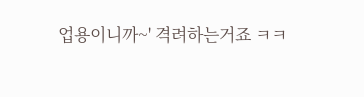업용이니까~' 격려하는거죠 ㅋㅋ